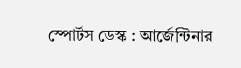স্পোর্টস ডেস্ক : আর্জেন্টিনার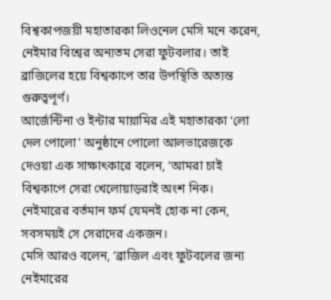বিশ্বকাপজয়ী মহাতারকা লিওনেল মেসি মনে করেন, নেইমার বিশ্বের অন্যতম সেরা ফুটবলার। তাই ব্রাজিলের হয়ে বিশ্বকাপে তার উপস্থিতি অত্যন্ত গুরুত্বপূর্ণ।
আর্জেন্টিনা ও ইন্টার মায়ামির এই মহাতারকা ‘লো দেল পোলো’ অনুষ্ঠানে পোলো আলভারেজকে দেওয়া এক সাক্ষাৎকারে বলেন, ‘আমরা চাই বিশ্বকাপে সেরা খেলোয়াড়রাই অংশ নিক। নেইমারের বর্তমান ফর্ম যেমনই হোক না কেন, সবসময়ই সে সেরাদের একজন।
মেসি আরও বলেন, ‘ব্রাজিল এবং ফুটবলের জন্য নেইমারের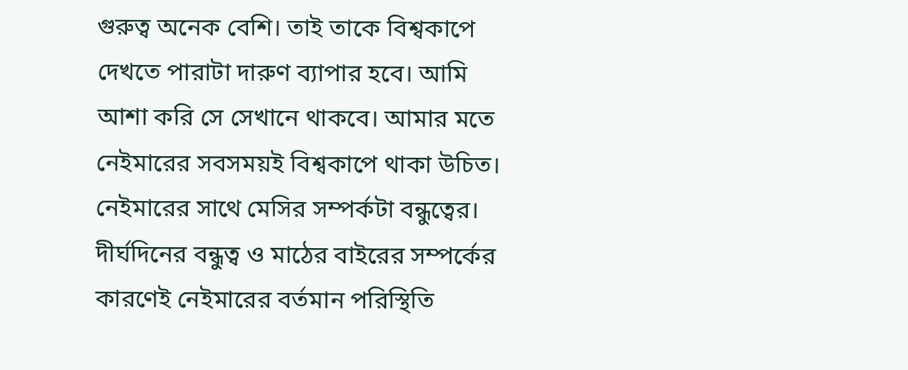গুরুত্ব অনেক বেশি। তাই তাকে বিশ্বকাপে দেখতে পারাটা দারুণ ব্যাপার হবে। আমি আশা করি সে সেখানে থাকবে। আমার মতে নেইমারের সবসময়ই বিশ্বকাপে থাকা উচিত।
নেইমারের সাথে মেসির সম্পর্কটা বন্ধুত্বের। দীর্ঘদিনের বন্ধুত্ব ও মাঠের বাইরের সম্পর্কের কারণেই নেইমারের বর্তমান পরিস্থিতি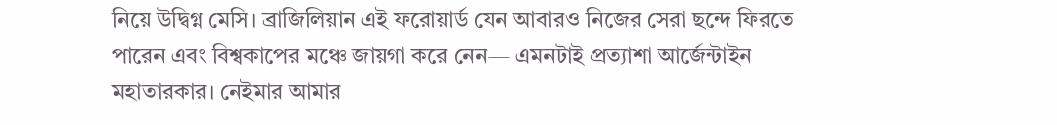নিয়ে উদ্বিগ্ন মেসি। ব্রাজিলিয়ান এই ফরোয়ার্ড যেন আবারও নিজের সেরা ছন্দে ফিরতে পারেন এবং বিশ্বকাপের মঞ্চে জায়গা করে নেন— এমনটাই প্রত্যাশা আর্জেন্টাইন মহাতারকার। নেইমার আমার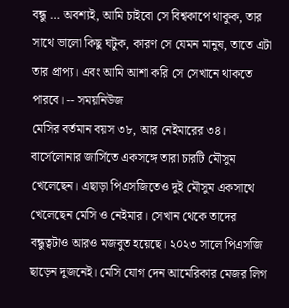বন্ধু … অবশ্যই, আমি চাইবো সে বিশ্বকাপে থাকুক, তার সাথে ভালো কিছু ঘটুক, কারণ সে যেমন মানুষ, তাতে এটা তার প্রাপ্য। এবং আমি আশা করি সে সেখানে থাকতে পারবে। -- সময়নিউজ
মেসির বর্তমান বয়স ৩৮, আর নেইমারের ৩৪। বার্সেলোনার জার্সিতে একসঙ্গে তারা চারটি মৌসুম খেলেছেন। এছাড়া পিএসজিতেও দুই মৌসুম একসাথে খেলেছেন মেসি ও নেইমার। সেখান থেকে তাদের বন্ধুত্বটাও আরও মজবুত হয়েছে। ২০২৩ সালে পিএসজি ছাড়েন দুজনেই। মেসি যোগ দেন আমেরিকার মেজর লিগ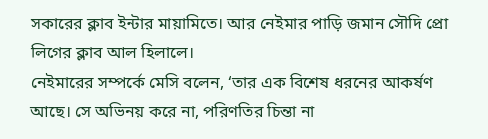সকারের ক্লাব ইন্টার মায়ামিতে। আর নেইমার পাড়ি জমান সৌদি প্রো লিগের ক্লাব আল হিলালে।
নেইমারের সম্পর্কে মেসি বলেন, ‘তার এক বিশেষ ধরনের আকর্ষণ আছে। সে অভিনয় করে না, পরিণতির চিন্তা না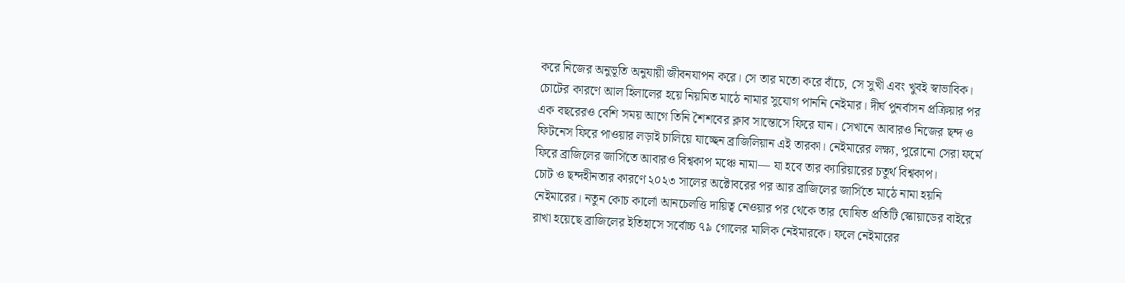করে নিজের অনুভূতি অনুযায়ী জীবনযাপন করে। সে তার মতো করে বাঁচে, সে সুখী এবং খুবই স্বাভাবিক।
চোটের কারণে আল হিলালের হয়ে নিয়মিত মাঠে নামার সুযোগ পাননি নেইমার। দীর্ঘ পুনর্বাসন প্রক্রিয়ার পর এক বছরেরও বেশি সময় আগে তিনি শৈশবের ক্লাব সান্তোসে ফিরে যান। সেখানে আবারও নিজের ছন্দ ও ফিটনেস ফিরে পাওয়ার লড়াই চালিয়ে যাচ্ছেন ব্রাজিলিয়ান এই তারকা। নেইমারের লক্ষ্য, পুরোনো সেরা ফর্মে ফিরে ব্রাজিলের জার্সিতে আবারও বিশ্বকাপ মঞ্চে নামা— যা হবে তার ক্যারিয়ারের চতুর্থ বিশ্বকাপ।
চোট ও ছন্দহীনতার কারণে ২০২৩ সালের অক্টোবরের পর আর ব্রাজিলের জার্সিতে মাঠে নামা হয়নি নেইমারের। নতুন কোচ কার্লো আনচেলত্তি দায়িত্ব নেওয়ার পর থেকে তার ঘোষিত প্রতিটি স্কোয়াডের বাইরে রাখা হয়েছে ব্রাজিলের ইতিহাসে সর্বোচ্চ ৭৯ গোলের মালিক নেইমারকে। ফলে নেইমারের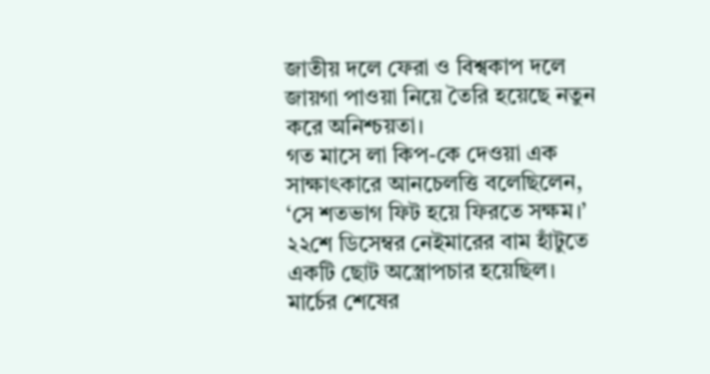জাতীয় দলে ফেরা ও বিশ্বকাপ দলে জায়গা পাওয়া নিয়ে তৈরি হয়েছে নতুন করে অনিশ্চয়তা।
গত মাসে লা কিপ-কে দেওয়া এক সাক্ষাৎকারে আনচেলত্তি বলেছিলেন, ‘সে শতভাগ ফিট হয়ে ফিরতে সক্ষম।’ ২২শে ডিসেম্বর নেইমারের বাম হাঁটুতে একটি ছোট অস্ত্রোপচার হয়েছিল। মার্চের শেষের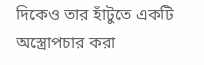দিকেও তার হাঁটুতে একটি অস্ত্রোপচার করা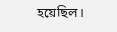হয়েছিল।